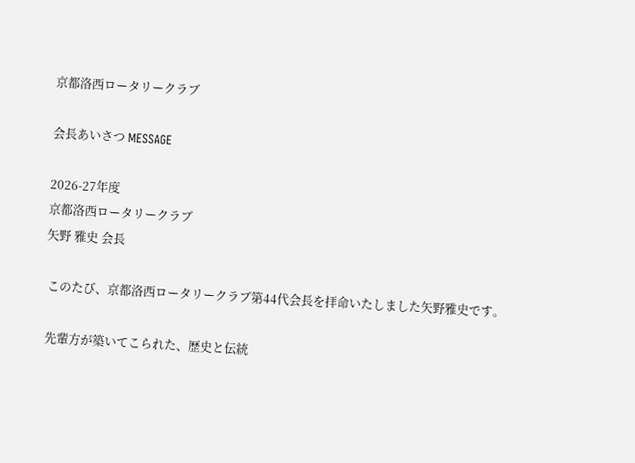京都洛西ロータリークラブ

会長あいさつ MESSAGE

2026-27年度
京都洛西ロータリークラブ
矢野 雅史 会長

 このたび、京都洛西ロータリークラブ第44代会長を拝命いたしました矢野雅史です。

 先輩方が築いてこられた、歴史と伝統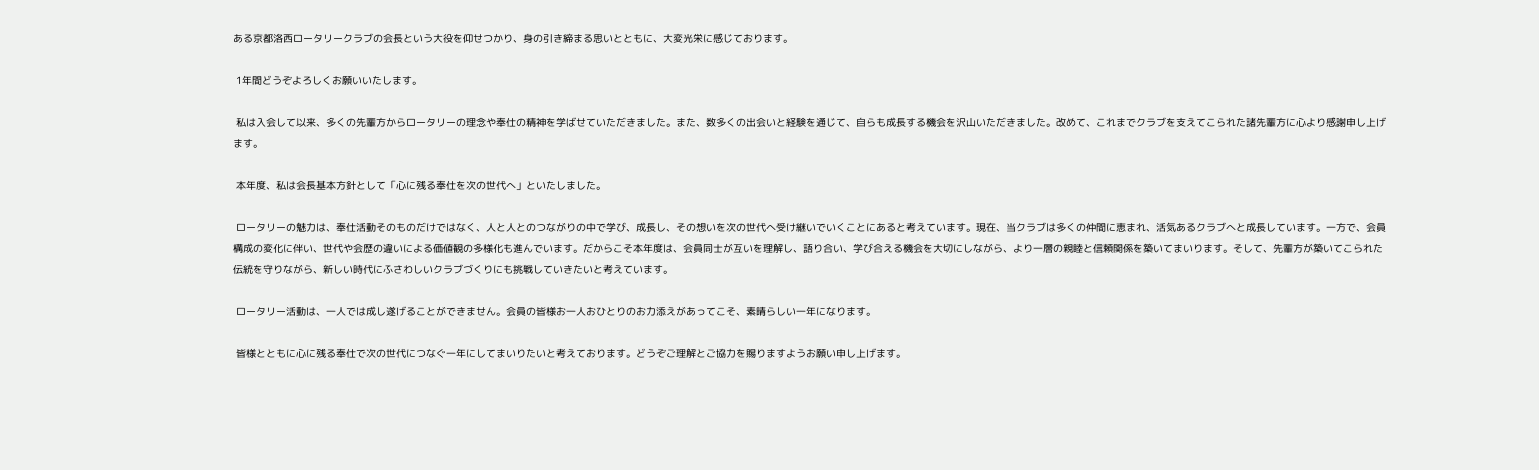ある京都洛西ロータリークラブの会長という大役を仰せつかり、身の引き締まる思いとともに、大変光栄に感じております。

 1年間どうぞよろしくお願いいたします。

 私は入会して以来、多くの先輩方からロータリーの理念や奉仕の精神を学ばせていただきました。また、数多くの出会いと経験を通じて、自らも成長する機会を沢山いただきました。改めて、これまでクラブを支えてこられた諸先輩方に心より感謝申し上げます。

 本年度、私は会長基本方針として「心に残る奉仕を次の世代へ」といたしました。

 ロータリーの魅力は、奉仕活動そのものだけではなく、人と人とのつながりの中で学び、成長し、その想いを次の世代へ受け継いでいくことにあると考えています。現在、当クラブは多くの仲間に恵まれ、活気あるクラブへと成長しています。一方で、会員構成の変化に伴い、世代や会歴の違いによる価値観の多様化も進んでいます。だからこそ本年度は、会員同士が互いを理解し、語り合い、学び合える機会を大切にしながら、より一層の親睦と信頼関係を築いてまいります。そして、先輩方が築いてこられた伝統を守りながら、新しい時代にふさわしいクラブづくりにも挑戦していきたいと考えています。

 ロータリー活動は、一人では成し遂げることができません。会員の皆様お一人おひとりのお力添えがあってこそ、素晴らしい一年になります。

 皆様とともに心に残る奉仕で次の世代につなぐ一年にしてまいりたいと考えております。どうぞご理解とご協力を賜りますようお願い申し上げます。